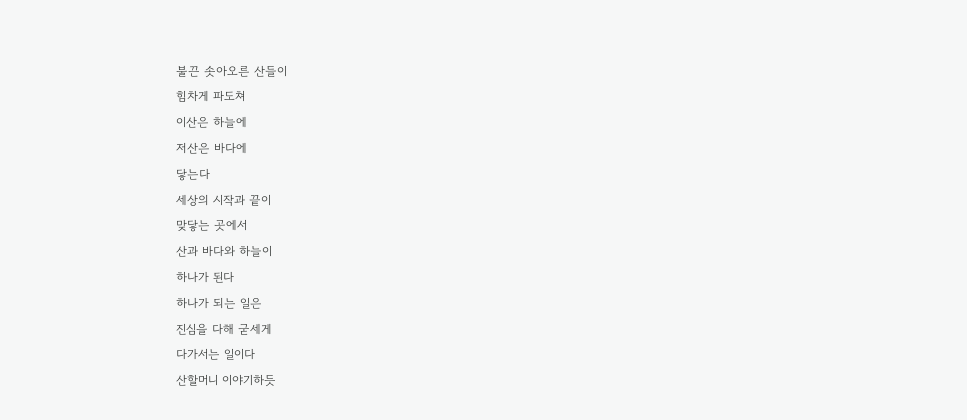불끈 솟아오른 산들이
힘차게 파도쳐
이산은 하늘에
저산은 바다에
닿는다
세상의 시작과 끝이
맞닿는 곳에서
산과 바다와 하늘이
하나가 된다
하나가 되는 일은
진심을 다해 굳세게
다가서는 일이다
산할머니 이야기하듯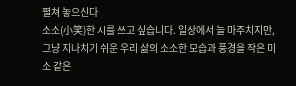펼쳐 놓으신다
소소(小笑)한 시를 쓰고 싶습니다. 일상에서 늘 마주치지만, 그냥 지나치기 쉬운 우리 삶의 소소한 모습과 풍경을 작은 미소 같은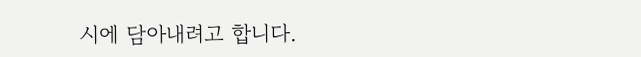시에 담아내려고 합니다.